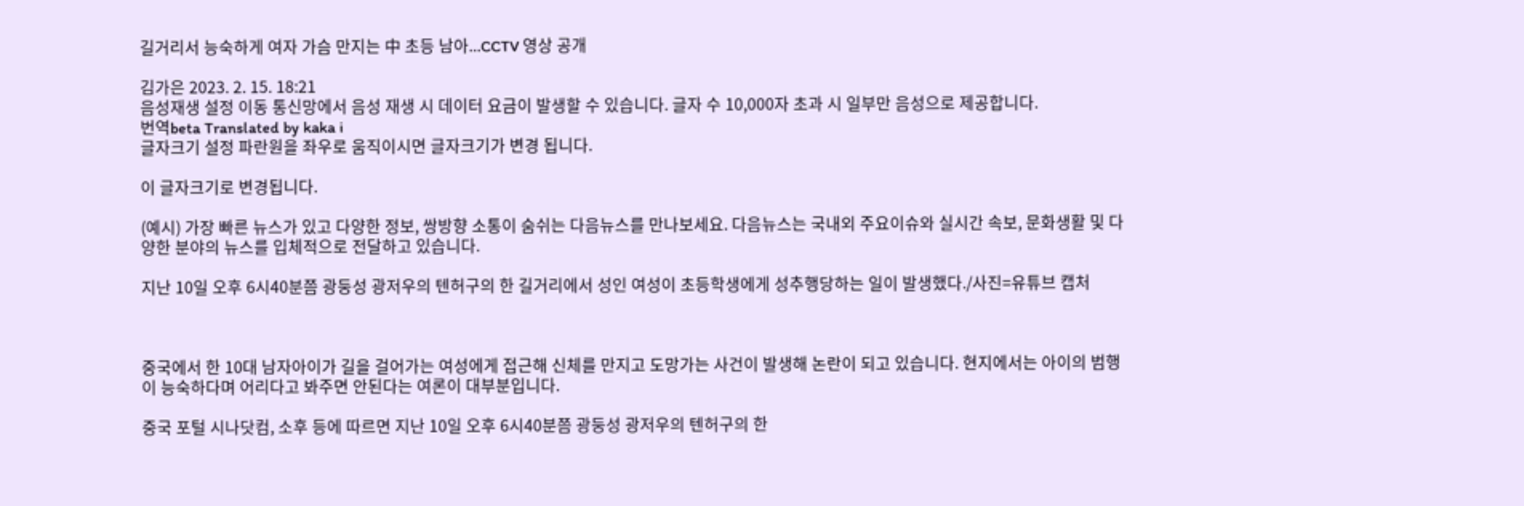길거리서 능숙하게 여자 가슴 만지는 中 초등 남아...CCTV 영상 공개

김가은 2023. 2. 15. 18:21
음성재생 설정 이동 통신망에서 음성 재생 시 데이터 요금이 발생할 수 있습니다. 글자 수 10,000자 초과 시 일부만 음성으로 제공합니다.
번역beta Translated by kaka i
글자크기 설정 파란원을 좌우로 움직이시면 글자크기가 변경 됩니다.

이 글자크기로 변경됩니다.

(예시) 가장 빠른 뉴스가 있고 다양한 정보, 쌍방향 소통이 숨쉬는 다음뉴스를 만나보세요. 다음뉴스는 국내외 주요이슈와 실시간 속보, 문화생활 및 다양한 분야의 뉴스를 입체적으로 전달하고 있습니다.

지난 10일 오후 6시40분쯤 광둥성 광저우의 텐허구의 한 길거리에서 성인 여성이 초등학생에게 성추행당하는 일이 발생했다./사진=유튜브 캡처



중국에서 한 10대 남자아이가 길을 걸어가는 여성에게 접근해 신체를 만지고 도망가는 사건이 발생해 논란이 되고 있습니다. 현지에서는 아이의 범행이 능숙하다며 어리다고 봐주면 안된다는 여론이 대부분입니다.

중국 포털 시나닷컴, 소후 등에 따르면 지난 10일 오후 6시40분쯤 광둥성 광저우의 텐허구의 한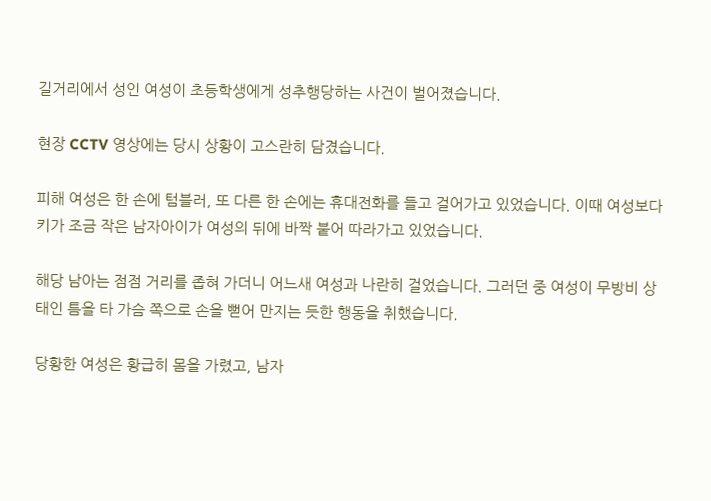길거리에서 성인 여성이 초등학생에게 성추행당하는 사건이 벌어졌습니다.

현장 CCTV 영상에는 당시 상황이 고스란히 담겼습니다.

피해 여성은 한 손에 텀블러, 또 다른 한 손에는 휴대전화를 들고 걸어가고 있었습니다. 이때 여성보다 키가 조금 작은 남자아이가 여성의 뒤에 바짝 붙어 따라가고 있었습니다.

해당 남아는 점점 거리를 좁혀 가더니 어느새 여성과 나란히 걸었습니다. 그러던 중 여성이 무방비 상태인 틈을 타 가슴 쪽으로 손을 뻗어 만지는 듯한 행동을 취했습니다.

당황한 여성은 황급히 몸을 가렸고, 남자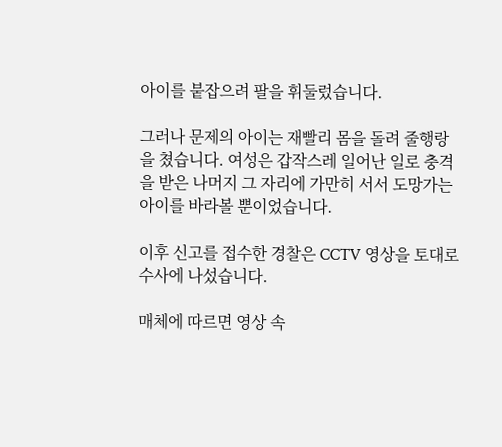아이를 붙잡으려 팔을 휘둘렀습니다.

그러나 문제의 아이는 재빨리 몸을 돌려 줄행랑을 쳤습니다. 여성은 갑작스레 일어난 일로 충격을 받은 나머지 그 자리에 가만히 서서 도망가는 아이를 바라볼 뿐이었습니다.

이후 신고를 접수한 경찰은 CCTV 영상을 토대로 수사에 나섰습니다.

매체에 따르면 영상 속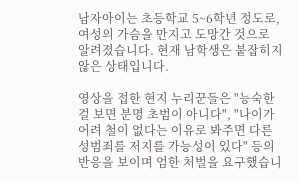남자아이는 초등학교 5~6학년 정도로, 여성의 가슴을 만지고 도망간 것으로 알려졌습니다. 현재 남학생은 붙잡히지 않은 상태입니다.

영상을 접한 현지 누리꾼들은 "능숙한 걸 보면 분명 초범이 아니다", "나이가 어려 철이 없다는 이유로 봐주면 다른 성범죄를 저지를 가능성이 있다" 등의 반응을 보이며 엄한 처벌을 요구했습니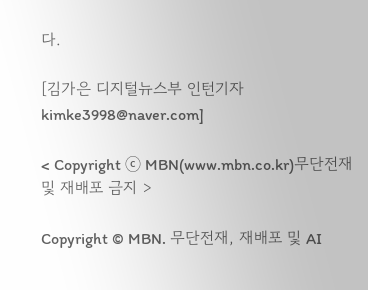다.

[김가은 디지털뉴스부 인턴기자 kimke3998@naver.com]

< Copyright ⓒ MBN(www.mbn.co.kr)무단전재 및 재배포 금지 >

Copyright © MBN. 무단전재, 재배포 및 AI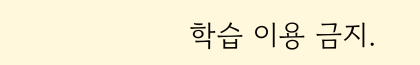학습 이용 금지.